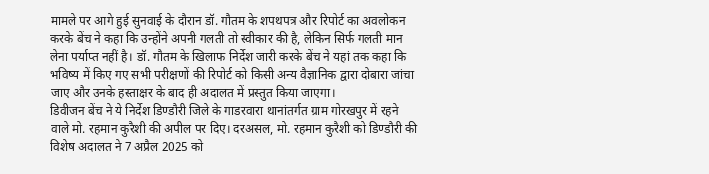मामले पर आगे हुई सुनवाई के दौरान डॉ. गौतम के शपथपत्र और रिपोर्ट का अवलोकन करके बेंच ने कहा कि उन्होंने अपनी गलती तो स्वीकार की है, लेकिन सिर्फ गलती मान लेना पर्याप्त नहीं है। डॉ. गौतम के खिलाफ निर्देश जारी करके बेंच ने यहां तक कहा कि भविष्य में किए गए सभी परीक्षणों की रिपोर्ट को किसी अन्य वैज्ञानिक द्वारा दोबारा जांचा जाए और उनके हस्ताक्षर के बाद ही अदालत में प्रस्तुत किया जाएगा।
डिवीजन बेंच ने ये निर्देश डिण्डौरी जिले के गाडरवारा थानांतर्गत ग्राम गोरखपुर में रहने वाले मो. रहमान कुरैशी की अपील पर दिए। दरअसल, मो. रहमान कुरैशी को डिण्डौरी की विशेष अदालत ने 7 अप्रैल 2025 को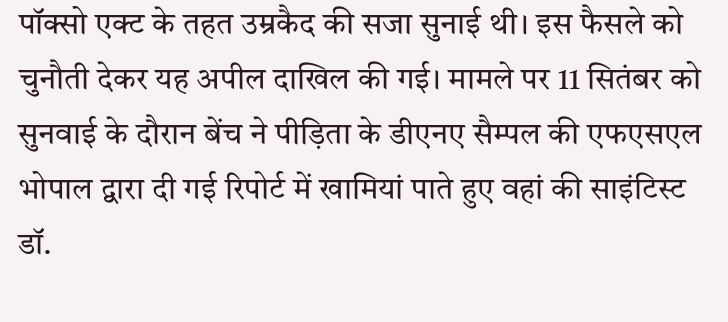पॉक्सो एक्ट के तहत उम्रकैद की सजा सुनाई थी। इस फैसले को चुनौती देकर यह अपील दाखिल की गई। मामले पर 11 सितंबर को सुनवाई के दौरान बेंच ने पीड़िता के डीएनए सैम्पल की एफएसएल भोपाल द्वारा दी गई रिपोर्ट में खामियां पाते हुए वहां की साइंटिस्ट डॉ.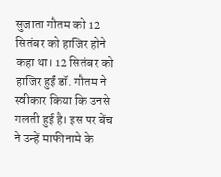सुजाता गौतम को 12 सितंबर को हाजिर होने कहा था। 12 सितंबर को हाजिर हुईं डॉ. गौतम ने स्वीकार किया कि उनसे गलती हुई है। इस पर बेंच ने उन्हें माफीनामे के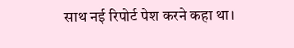साथ नई रिपोर्ट पेश करने कहा था।